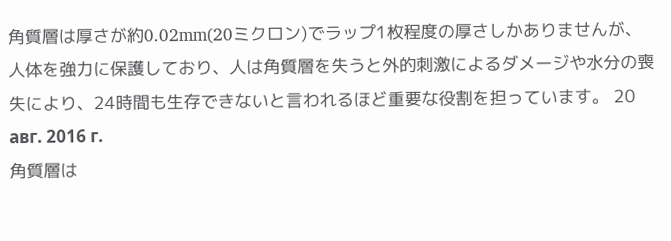角質層は厚さが約0.02mm(20ミクロン)でラップ1枚程度の厚さしかありませんが、人体を強力に保護しており、人は角質層を失うと外的刺激によるダメージや水分の喪失により、24時間も生存できないと言われるほど重要な役割を担っています。 20 авг. 2016 г.
角質層は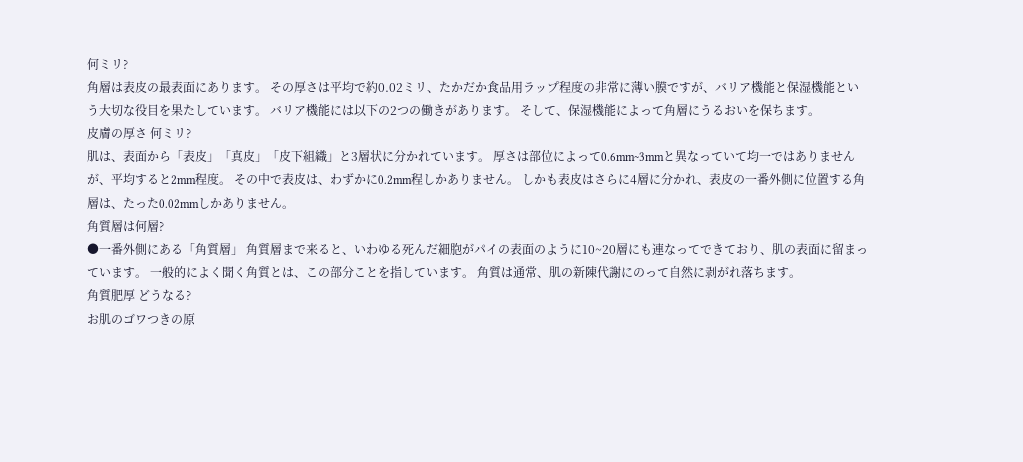何ミリ?
角層は表皮の最表面にあります。 その厚さは平均で約0.02ミリ、たかだか食品用ラップ程度の非常に薄い膜ですが、バリア機能と保湿機能という大切な役目を果たしています。 バリア機能には以下の2つの働きがあります。 そして、保湿機能によって角層にうるおいを保ちます。
皮膚の厚さ 何ミリ?
肌は、表面から「表皮」「真皮」「皮下組織」と3層状に分かれています。 厚さは部位によって0.6mm~3mmと異なっていて均一ではありませんが、平均すると2mm程度。 その中で表皮は、わずかに0.2mm程しかありません。 しかも表皮はさらに4層に分かれ、表皮の一番外側に位置する角層は、たった0.02mmしかありません。
角質層は何層?
●一番外側にある「角質層」 角質層まで来ると、いわゆる死んだ細胞がパイの表面のように10~20層にも連なってできており、肌の表面に留まっています。 一般的によく聞く角質とは、この部分ことを指しています。 角質は通常、肌の新陳代謝にのって自然に剥がれ落ちます。
角質肥厚 どうなる?
お肌のゴワつきの原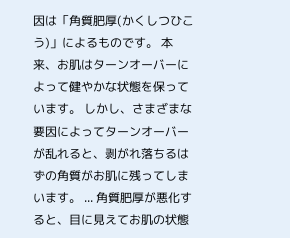因は「角質肥厚(かくしつひこう)」によるものです。 本来、お肌はターンオーバーによって健やかな状態を保っています。 しかし、さまざまな要因によってターンオーバーが乱れると、剥がれ落ちるはずの角質がお肌に残ってしまいます。 ... 角質肥厚が悪化すると、目に見えてお肌の状態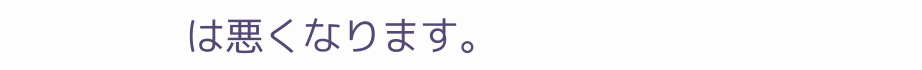は悪くなります。